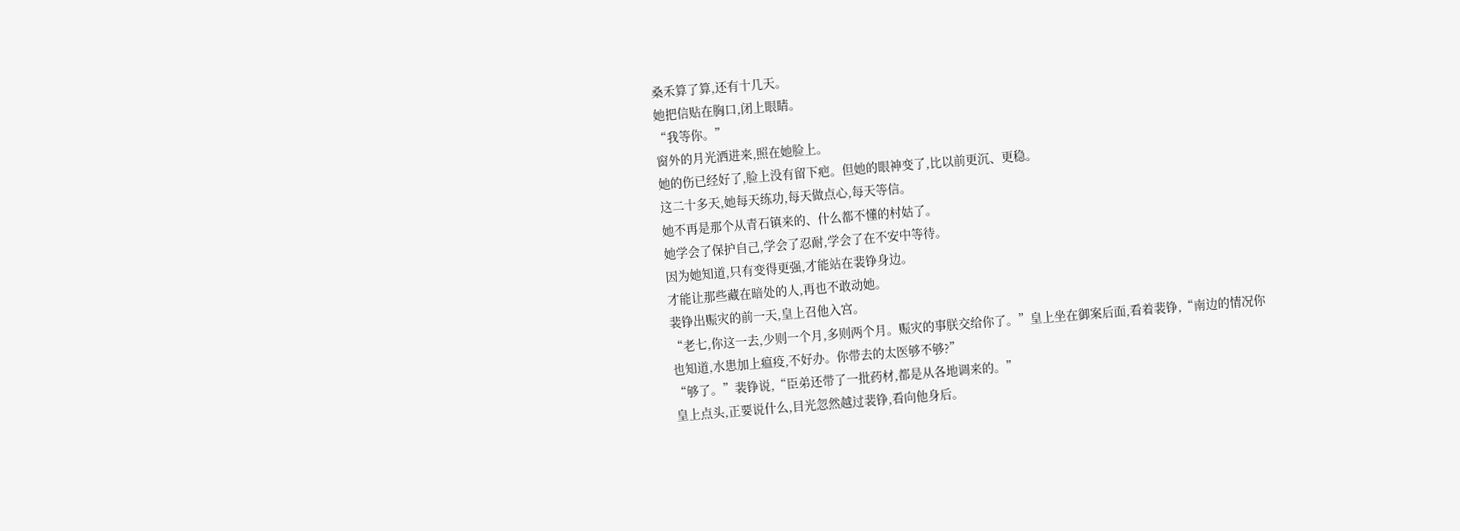桑禾算了算,还有十几天。
她把信贴在胸口,闭上眼睛。
“我等你。”
窗外的月光洒进来,照在她脸上。
她的伤已经好了,脸上没有留下疤。但她的眼神变了,比以前更沉、更稳。
这二十多天,她每天练功,每天做点心,每天等信。
她不再是那个从青石镇来的、什么都不懂的村姑了。
她学会了保护自己,学会了忍耐,学会了在不安中等待。
因为她知道,只有变得更强,才能站在裴铮身边。
才能让那些藏在暗处的人,再也不敢动她。
裴铮出赈灾的前一天,皇上召他入宫。
“老七,你这一去,少则一个月,多则两个月。赈灾的事朕交给你了。”皇上坐在御案后面,看着裴铮,“南边的情况你也知道,水患加上瘟疫,不好办。你带去的太医够不够?”
“够了。”裴铮说,“臣弟还带了一批药材,都是从各地调来的。”
皇上点头,正要说什么,目光忽然越过裴铮,看向他身后。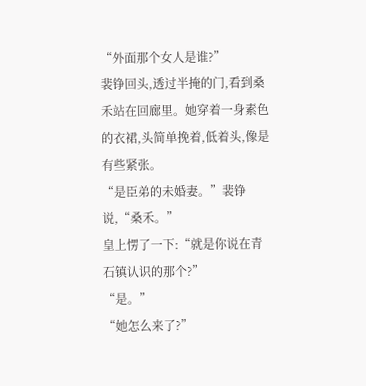“外面那个女人是谁?”
裴铮回头,透过半掩的门,看到桑禾站在回廊里。她穿着一身素色的衣裙,头简单挽着,低着头,像是有些紧张。
“是臣弟的未婚妻。”裴铮说,“桑禾。”
皇上愣了一下:“就是你说在青石镇认识的那个?”
“是。”
“她怎么来了?”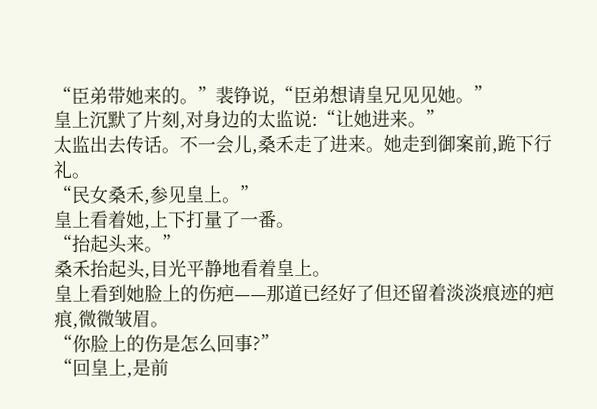“臣弟带她来的。”裴铮说,“臣弟想请皇兄见见她。”
皇上沉默了片刻,对身边的太监说:“让她进来。”
太监出去传话。不一会儿,桑禾走了进来。她走到御案前,跪下行礼。
“民女桑禾,参见皇上。”
皇上看着她,上下打量了一番。
“抬起头来。”
桑禾抬起头,目光平静地看着皇上。
皇上看到她脸上的伤疤——那道已经好了但还留着淡淡痕迹的疤痕,微微皱眉。
“你脸上的伤是怎么回事?”
“回皇上,是前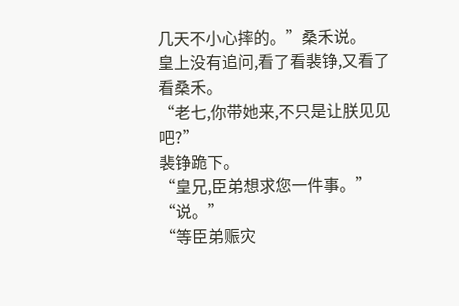几天不小心摔的。”桑禾说。
皇上没有追问,看了看裴铮,又看了看桑禾。
“老七,你带她来,不只是让朕见见吧?”
裴铮跪下。
“皇兄,臣弟想求您一件事。”
“说。”
“等臣弟赈灾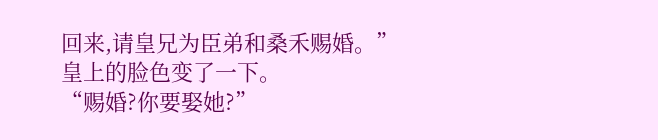回来,请皇兄为臣弟和桑禾赐婚。”
皇上的脸色变了一下。
“赐婚?你要娶她?”